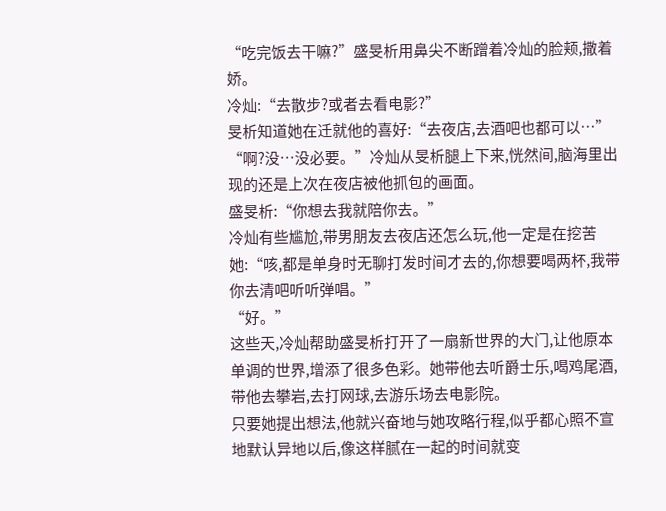“吃完饭去干嘛?”盛旻析用鼻尖不断蹭着冷灿的脸颊,撒着娇。
冷灿:“去散步?或者去看电影?”
旻析知道她在迁就他的喜好:“去夜店,去酒吧也都可以…”
“啊?没…没必要。”冷灿从旻析腿上下来,恍然间,脑海里出现的还是上次在夜店被他抓包的画面。
盛旻析:“你想去我就陪你去。”
冷灿有些尴尬,带男朋友去夜店还怎么玩,他一定是在挖苦她:“咳,都是单身时无聊打发时间才去的,你想要喝两杯,我带你去清吧听听弹唱。”
“好。”
这些天,冷灿帮助盛旻析打开了一扇新世界的大门,让他原本单调的世界,增添了很多色彩。她带他去听爵士乐,喝鸡尾酒,带他去攀岩,去打网球,去游乐场去电影院。
只要她提出想法,他就兴奋地与她攻略行程,似乎都心照不宣地默认异地以后,像这样腻在一起的时间就变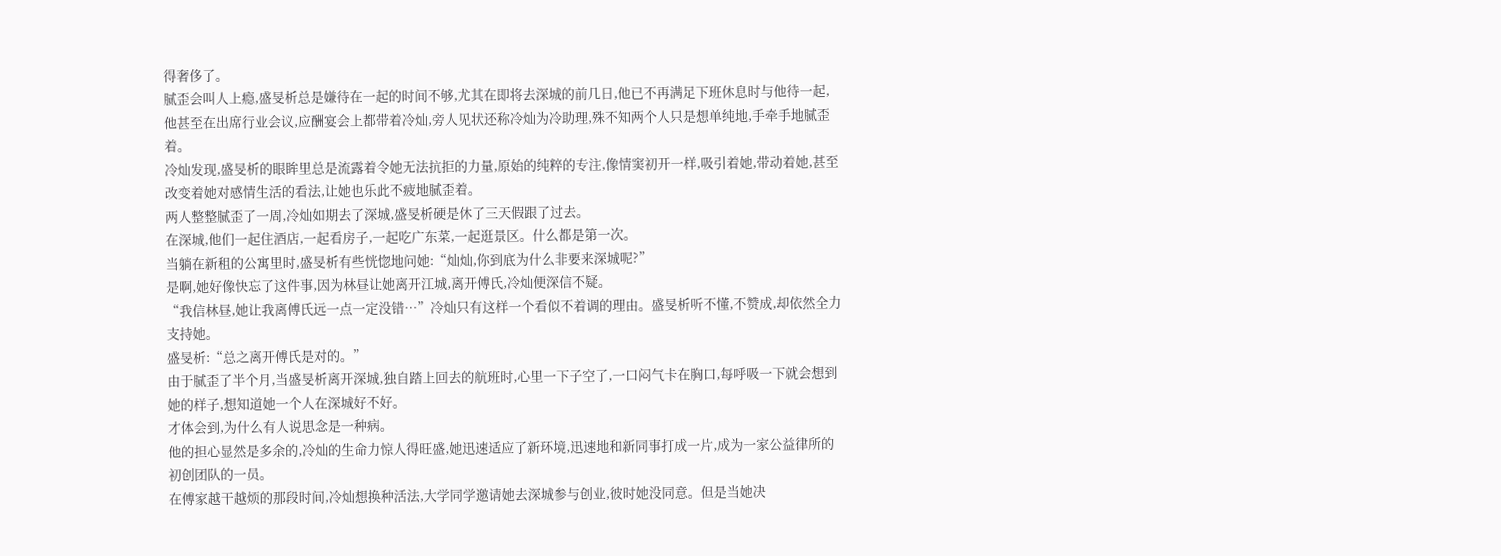得奢侈了。
腻歪会叫人上瘾,盛旻析总是嫌待在一起的时间不够,尤其在即将去深城的前几日,他已不再满足下班休息时与他待一起,他甚至在出席行业会议,应酬宴会上都带着冷灿,旁人见状还称冷灿为冷助理,殊不知两个人只是想单纯地,手牵手地腻歪着。
冷灿发现,盛旻析的眼眸里总是流露着令她无法抗拒的力量,原始的纯粹的专注,像情窦初开一样,吸引着她,带动着她,甚至改变着她对感情生活的看法,让她也乐此不疲地腻歪着。
两人整整腻歪了一周,冷灿如期去了深城,盛旻析硬是休了三天假跟了过去。
在深城,他们一起住酒店,一起看房子,一起吃广东菜,一起逛景区。什么都是第一次。
当躺在新租的公寓里时,盛旻析有些恍惚地问她:“灿灿,你到底为什么非要来深城呢?”
是啊,她好像快忘了这件事,因为林昼让她离开江城,离开傅氏,冷灿便深信不疑。
“我信林昼,她让我离傅氏远一点一定没错…”冷灿只有这样一个看似不着调的理由。盛旻析听不懂,不赞成,却依然全力支持她。
盛旻析:“总之离开傅氏是对的。”
由于腻歪了半个月,当盛旻析离开深城,独自踏上回去的航班时,心里一下子空了,一口闷气卡在胸口,每呼吸一下就会想到她的样子,想知道她一个人在深城好不好。
才体会到,为什么有人说思念是一种病。
他的担心显然是多余的,冷灿的生命力惊人得旺盛,她迅速适应了新环境,迅速地和新同事打成一片,成为一家公益律所的初创团队的一员。
在傅家越干越烦的那段时间,冷灿想换种活法,大学同学邀请她去深城参与创业,彼时她没同意。但是当她决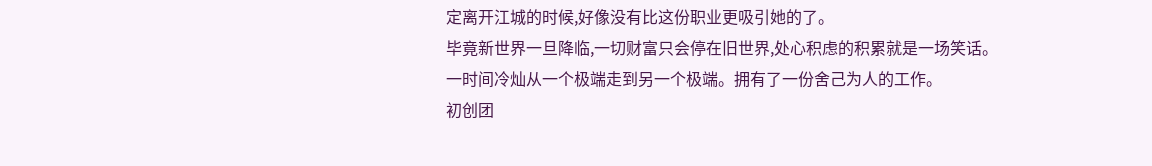定离开江城的时候,好像没有比这份职业更吸引她的了。
毕竟新世界一旦降临,一切财富只会停在旧世界,处心积虑的积累就是一场笑话。
一时间冷灿从一个极端走到另一个极端。拥有了一份舍己为人的工作。
初创团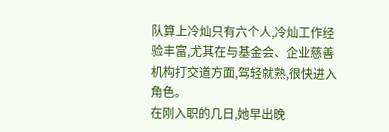队算上冷灿只有六个人,冷灿工作经验丰富,尤其在与基金会、企业慈善机构打交道方面,驾轻就熟,很快进入角色。
在刚入职的几日,她早出晚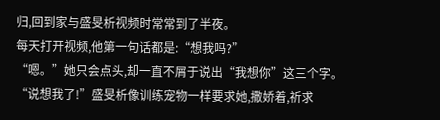归,回到家与盛旻析视频时常常到了半夜。
每天打开视频,他第一句话都是:“想我吗?”
“嗯。”她只会点头,却一直不屑于说出“我想你”这三个字。
“说想我了!”盛旻析像训练宠物一样要求她,撒娇着,祈求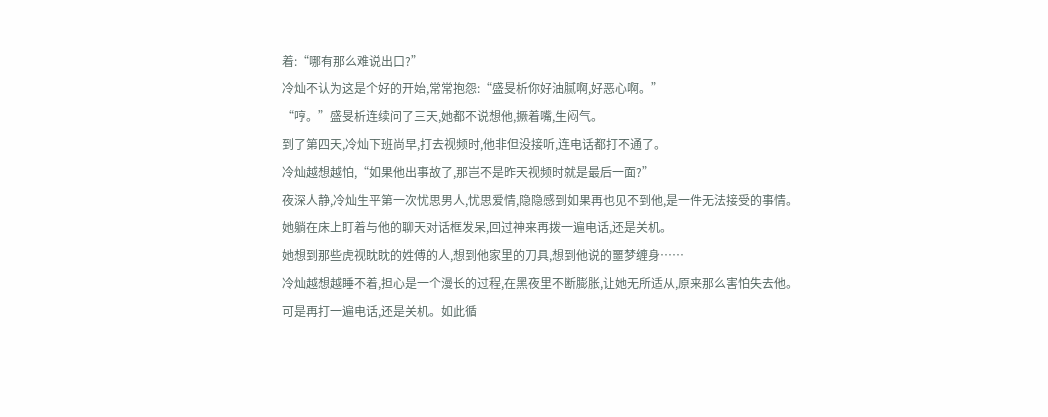着:“哪有那么难说出口?”
冷灿不认为这是个好的开始,常常抱怨:“盛旻析你好油腻啊,好恶心啊。”
“哼。”盛旻析连续问了三天,她都不说想他,撅着嘴,生闷气。
到了第四天,冷灿下班尚早,打去视频时,他非但没接听,连电话都打不通了。
冷灿越想越怕,“如果他出事故了,那岂不是昨天视频时就是最后一面?”
夜深人静,冷灿生平第一次忧思男人,忧思爱情,隐隐感到如果再也见不到他,是一件无法接受的事情。
她躺在床上盯着与他的聊天对话框发呆,回过神来再拨一遍电话,还是关机。
她想到那些虎视眈眈的姓傅的人,想到他家里的刀具,想到他说的噩梦缠身……
冷灿越想越睡不着,担心是一个漫长的过程,在黑夜里不断膨胀,让她无所适从,原来那么害怕失去他。
可是再打一遍电话,还是关机。如此循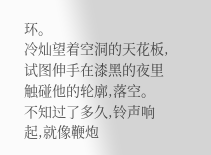环。
冷灿望着空洞的天花板,试图伸手在漆黑的夜里触碰他的轮廓,落空。
不知过了多久,铃声响起,就像鞭炮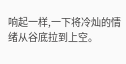响起一样,一下将冷灿的情绪从谷底拉到上空。